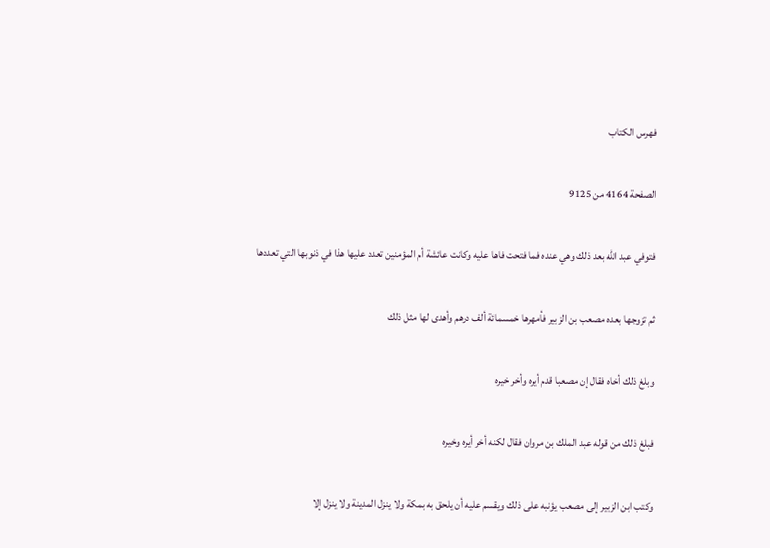فهرس الكتاب

الصفحة 4164 من 9125

فتوفي عبد الله بعد ذلك وهي عنده فما فتحت فاها عليه وكانت عائشة أم المؤمنين تعدد عليها هذا في ذنوبها التي تعددها

ثم تزوجها بعده مصعب بن الزبير فأمهرها خمسمائة ألف درهم وأهدى لها مثل ذلك

وبلغ ذلك أخاه فقال إن مصعبا قدم أيره وأخر خيره

فبلغ ذلك من قوله عبد الملك بن مروان فقال لكنه أخر أيره وخيره

وكتب ابن الزبير إلى مصعب يؤنبه على ذلك ويقسم عليه أن يلحق به بمكة ولا ينزل المدينة ولا ينزل إلا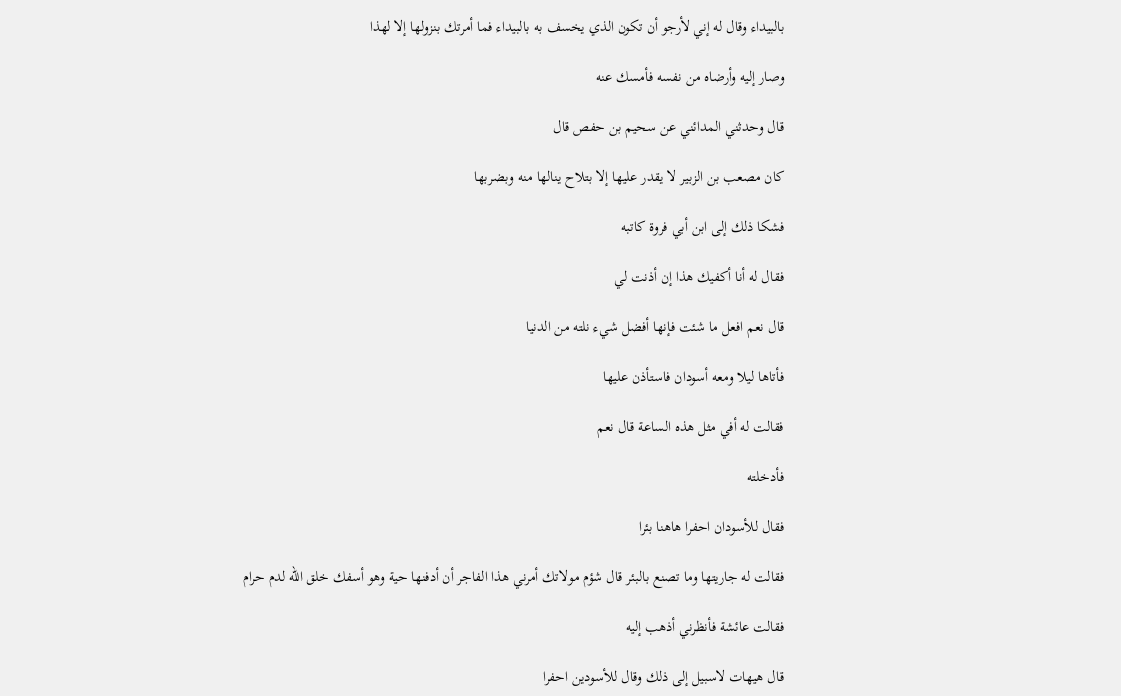بالبيداء وقال له إني لأرجو أن تكون الذي يخسف به بالبيداء فما أمرتك بنزولها إلا لهذا

وصار إليه وأرضاه من نفسه فأمسك عنه

قال وحدثني المدائني عن سحيم بن حفص قال

كان مصعب بن الزبير لا يقدر عليها إلا بتلاح ينالها منه وبضربها

فشكا ذلك إلى ابن أبي فروة كاتبه

فقال له أنا أكفيك هذا إن أذنت لي

قال نعم افعل ما شئت فإنها أفضل شيء نلته من الدنيا

فأتاها ليلا ومعه أسودان فاستأذن عليها

فقالت له أفي مثل هذه الساعة قال نعم

فأدخلته

فقال للأسودان احفرا هاهنا بئرا

فقالت له جاريتها وما تصنع بالبئر قال شؤم مولاتك أمرني هذا الفاجر أن أدفنها حية وهو أسفك خلق الله لدم حرام

فقالت عائشة فأنظرني أذهب إليه

قال هيهات لاسبيل إلى ذلك وقال للأسودين احفرا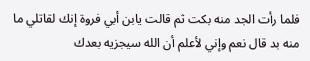فلما رأت الجد منه بكت ثم قالت يابن أبي فروة إنك لقاتلي ما منه بد قال نعم وإني لأعلم أن الله سيجزيه بعدك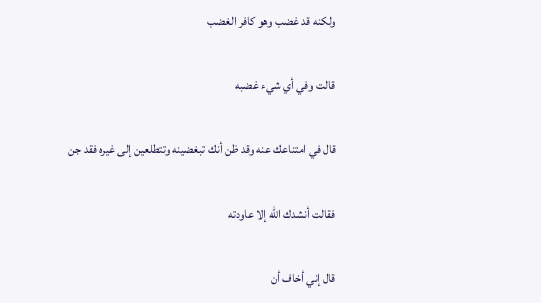ولكنه قد غضب وهو كافر الغضب

قالت وفي أي شيء غضبه

قال في امتناعك عنه وقد ظن أنك تبغضينه وتتطلعين إلى غيره فقد جن

فقالت أنشدك الله إلا عاودته

قال إني أخاف أن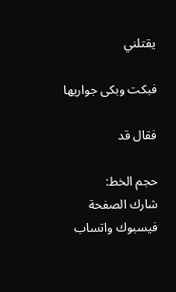يقتلني

فبكت وبكى جواريها

فقال قد

حجم الخط:
شارك الصفحة
فيسبوك واتساب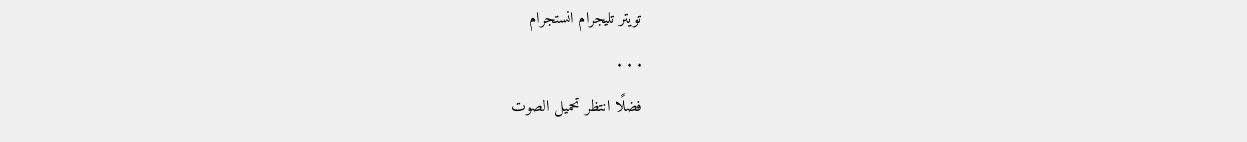تويتر تليجرام انستجرام
. . .
فضلًا انتظر تحميل الصوت